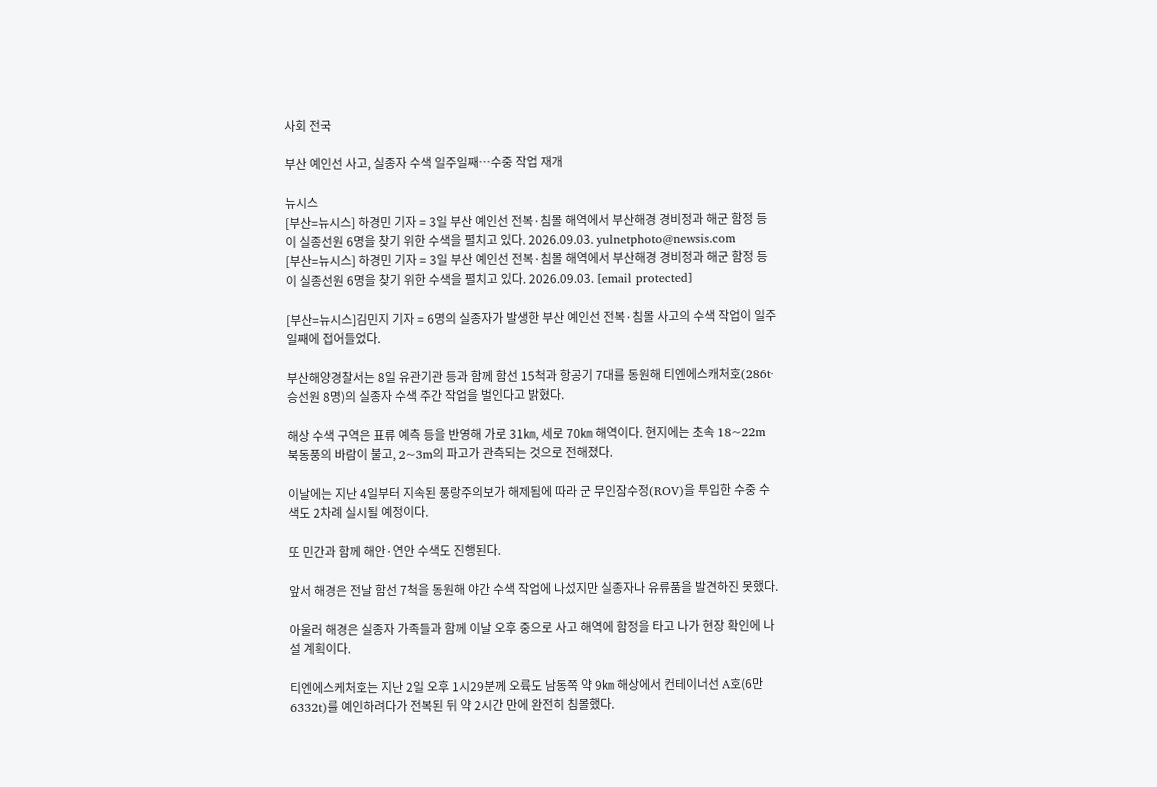사회 전국

부산 예인선 사고, 실종자 수색 일주일째…수중 작업 재개

뉴시스
[부산=뉴시스] 하경민 기자 = 3일 부산 예인선 전복·침몰 해역에서 부산해경 경비정과 해군 함정 등이 실종선원 6명을 찾기 위한 수색을 펼치고 있다. 2026.09.03. yulnetphoto@newsis.com
[부산=뉴시스] 하경민 기자 = 3일 부산 예인선 전복·침몰 해역에서 부산해경 경비정과 해군 함정 등이 실종선원 6명을 찾기 위한 수색을 펼치고 있다. 2026.09.03. [email protected]

[부산=뉴시스]김민지 기자 = 6명의 실종자가 발생한 부산 예인선 전복·침몰 사고의 수색 작업이 일주일째에 접어들었다.

부산해양경찰서는 8일 유관기관 등과 함께 함선 15척과 항공기 7대를 동원해 티엔에스캐처호(286t·승선원 8명)의 실종자 수색 주간 작업을 벌인다고 밝혔다.

해상 수색 구역은 표류 예측 등을 반영해 가로 31㎞, 세로 70㎞ 해역이다. 현지에는 초속 18~22m 북동풍의 바람이 불고, 2~3m의 파고가 관측되는 것으로 전해졌다.

이날에는 지난 4일부터 지속된 풍랑주의보가 해제됨에 따라 군 무인잠수정(ROV)을 투입한 수중 수색도 2차례 실시될 예정이다.

또 민간과 함께 해안·연안 수색도 진행된다.

앞서 해경은 전날 함선 7척을 동원해 야간 수색 작업에 나섰지만 실종자나 유류품을 발견하진 못했다.

아울러 해경은 실종자 가족들과 함께 이날 오후 중으로 사고 해역에 함정을 타고 나가 현장 확인에 나설 계획이다.

티엔에스케처호는 지난 2일 오후 1시29분께 오륙도 남동쪽 약 9㎞ 해상에서 컨테이너선 A호(6만6332t)를 예인하려다가 전복된 뒤 약 2시간 만에 완전히 침몰했다.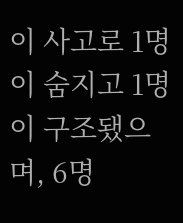이 사고로 1명이 숨지고 1명이 구조됐으며, 6명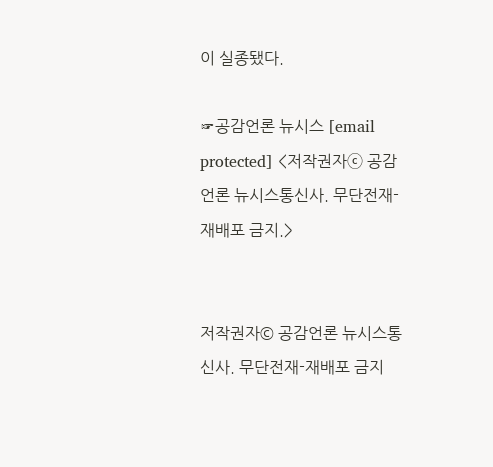이 실종됐다.

☞공감언론 뉴시스 [email protected] <저작권자ⓒ 공감언론 뉴시스통신사. 무단전재-재배포 금지.>


저작권자© 공감언론 뉴시스통신사. 무단전재-재배포 금지